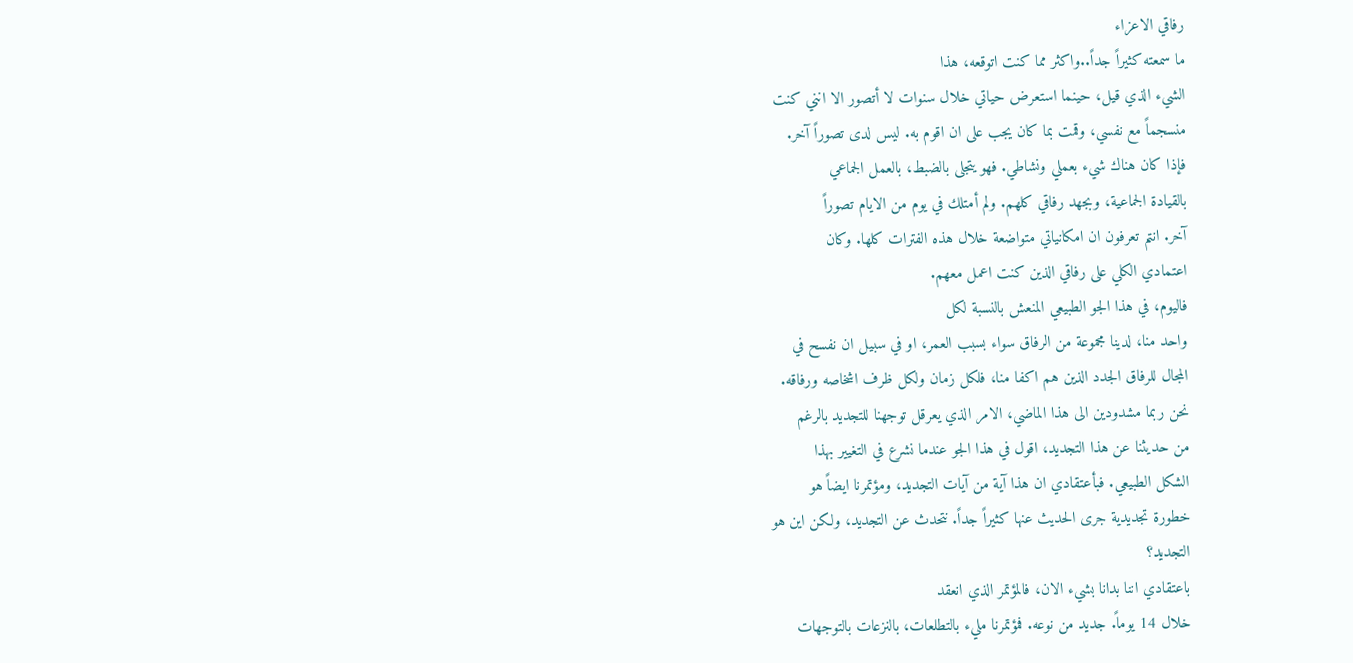رفاقي الاعزاء
ما سمعته كثيراً جداً..واكثر مما كنت اتوقعه، هذا
الشيء الذي قيل، حينما استعرض حياتي خلال سنوات لا أتصور الا انني كنت
منسجماً مع نفسي، وقمت بما كان يجب على ان اقوم به. ليس لدى تصوراً آخر.
فإذا كان هناك شيء بعملي ونشاطي. فهو يتجلى بالضبط، بالعمل الجماعي
بالقيادة الجماعية، وبجهد رفاقي كلهم. ولم أمتلك في يوم من الايام تصوراً
آخر. انتم تعرفون ان امكانياتي متواضعة خلال هذه الفترات كلها. وكان
اعتمادي الكلي على رفاقي الذين كنت اعمل معهم.
فاليوم، في هذا الجو الطبيعي المنعش بالنسبة لكل
واحد منا، لدينا مجموعة من الرفاق سواء بسبب العمر، او في سبيل ان نفسح في
المجال للرفاق الجدد الذين هم اكفا منا، فلكل زمان ولكل ظرف اشخاصه ورفاقه.
نحن ربما مشدودين الى هذا الماضي، الامر الذي يعرقل توجهنا للتجديد بالرغم
من حديثنا عن هذا التجديد، اقول في هذا الجو عندما نشرع في التغيير بهذا
الشكل الطبيعي. فبأعتقادي ان هذا آية من آيات التجديد، ومؤتمرنا ايضاً هو
خطورة تجديدية جرى الحديث عنها كثيراً جداً. نتحدث عن التجديد، ولكن اين هو
التجديد؟
باعتقادي اننا بدانا بشيء الان، فالمؤتمر الذي انعقد
خلال 14 يوماً. جديد من نوعه. فمؤتمرنا مليء بالتطلعات، بالنزعات بالتوجهات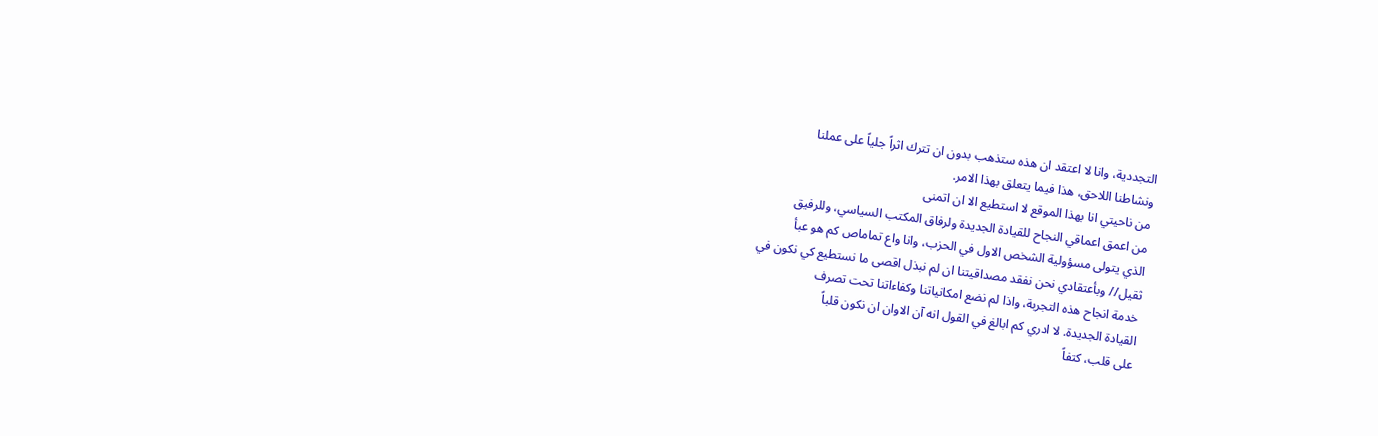التجددية، وانا لا اعتقد ان هذه ستذهب بدون ان تترك اثراً جلياً على عملنا
ونشاطنا اللاحق، هذا فيما يتعلق بهذا الامر.
من ناحيتي انا بهذا الموقع لا استطيع الا ان اتمنى
من اعمق اعماقي النجاح للقيادة الجديدة ولرفاق المكتب السياسي، وللرفيق
الذي يتولى مسؤولية الشخص الاول في الحزب، وانا واع تماماص كم هو عبأ
ثقيل// وبأعتقادي نحن نفقد مصداقيتنا ان لم نبذل اقصى ما نستطيع كي نكون في
خدمة انجاح هذه التجربة، واذا لم نضع امكانياتنا وكفاءاتنا تحت تصرف
القيادة الجديدة. لا ادري كم ابالغ في القول انه آن الاوان ان نكون قلباً
على قلب، كتفاً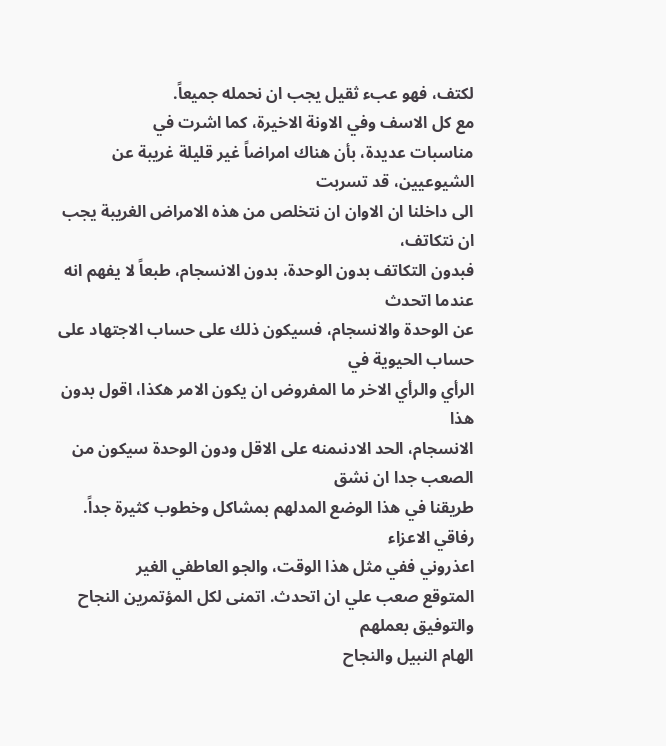لكتف، فهو عبء ثقيل يجب ان نحمله جميعاً.
مع كل الاسف وفي الاونة الاخيرة، كما اشرت في
مناسبات عديدة، بأن هناك امراضاً غير قليلة غريبة عن الشيوعيين، قد تسربت
الى داخلنا ان الاوان ان نتخلص من هذه الامراض الغريبة يجب ان نتكاتف،
فبدون التكاتف بدون الوحدة، بدون الانسجام، طبعاً لا يفهم انه عندما اتحدث
عن الوحدة والانسجام، فسيكون ذلك على حساب الاجتهاد على حساب الحيوية في
الرأي والرأي الاخر ما المفروض ان يكون الامر هكذا، اقول بدون هذا
الانسجام، الحد الادنىمنه على الاقل ودون الوحدة سيكون من الصعب جدا ان نشق
طريقنا في هذا الوضع المدلهم بمشاكل وخطوب كثيرة جداً.
رفاقي الاعزاء
اعذروني ففي مثل هذا الوقت، والجو العاطفي الغير
المتوقع صعب علي ان اتحدث. اتمنى لكل المؤتمرين النجاح والتوفيق بعملهم
الهام النبيل والنجاح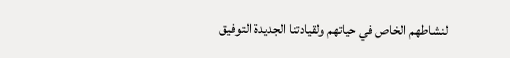لنشاطهم الخاص في حياتهم ولقيادتنا الجديدة التوفيق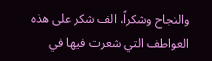والنجاح وشكراً، الف شكر على هذه العواطف التي شعرت فيها في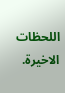اللحظات
الاخيرة.